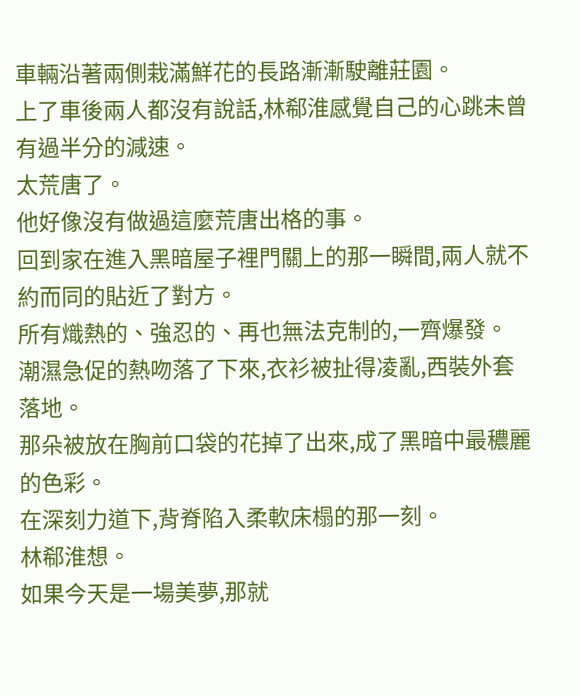車輛沿著兩側栽滿鮮花的長路漸漸駛離莊園。
上了車後兩人都沒有說話,林郗淮感覺自己的心跳未曾有過半分的減速。
太荒唐了。
他好像沒有做過這麼荒唐出格的事。
回到家在進入黑暗屋子裡門關上的那一瞬間,兩人就不約而同的貼近了對方。
所有熾熱的、強忍的、再也無法克制的,一齊爆發。
潮濕急促的熱吻落了下來,衣衫被扯得凌亂,西裝外套落地。
那朵被放在胸前口袋的花掉了出來,成了黑暗中最穠麗的色彩。
在深刻力道下,背脊陷入柔軟床榻的那一刻。
林郗淮想。
如果今天是一場美夢,那就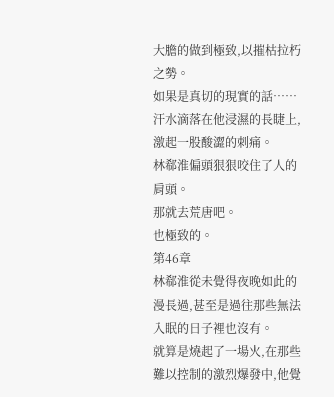大膽的做到極致,以摧枯拉朽之勢。
如果是真切的現實的話……
汗水滴落在他浸濕的長睫上,激起一股酸澀的刺痛。
林郗淮偏頭狠狠咬住了人的肩頭。
那就去荒唐吧。
也極致的。
第46章
林郗淮從未覺得夜晚如此的漫長過,甚至是過往那些無法入眠的日子裡也沒有。
就算是燒起了一場火,在那些難以控制的激烈爆發中,他覺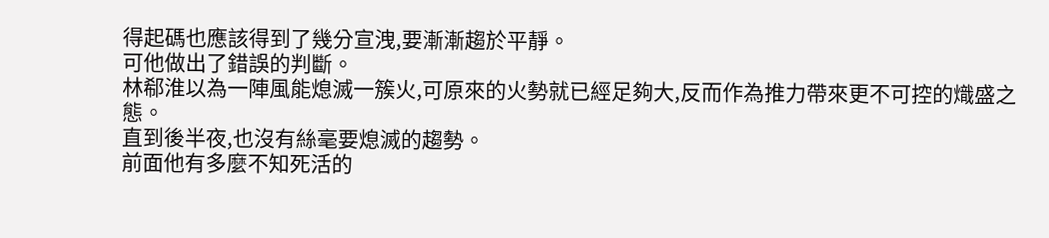得起碼也應該得到了幾分宣洩,要漸漸趨於平靜。
可他做出了錯誤的判斷。
林郗淮以為一陣風能熄滅一簇火,可原來的火勢就已經足夠大,反而作為推力帶來更不可控的熾盛之態。
直到後半夜,也沒有絲毫要熄滅的趨勢。
前面他有多麼不知死活的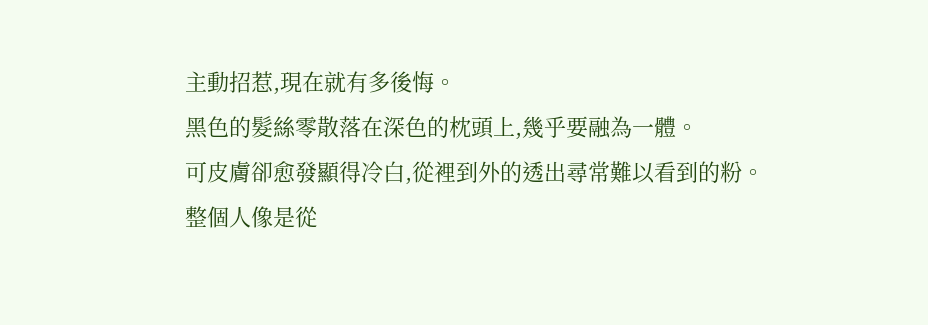主動招惹,現在就有多後悔。
黑色的髮絲零散落在深色的枕頭上,幾乎要融為一體。
可皮膚卻愈發顯得冷白,從裡到外的透出尋常難以看到的粉。
整個人像是從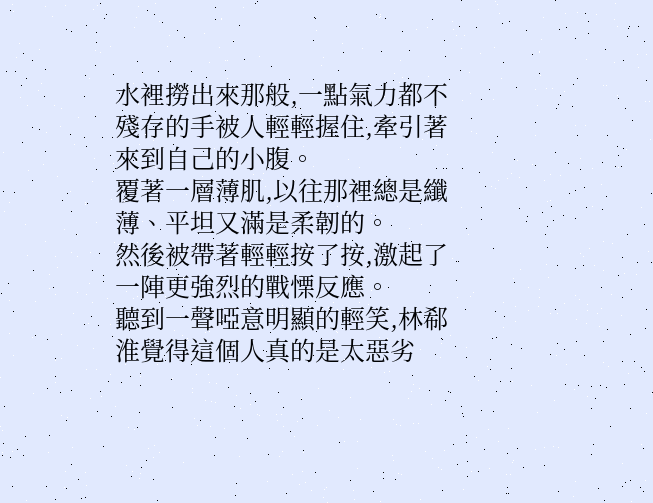水裡撈出來那般,一點氣力都不殘存的手被人輕輕握住,牽引著來到自己的小腹。
覆著一層薄肌,以往那裡總是纖薄、平坦又滿是柔韌的。
然後被帶著輕輕按了按,激起了一陣更強烈的戰慄反應。
聽到一聲啞意明顯的輕笑,林郗淮覺得這個人真的是太惡劣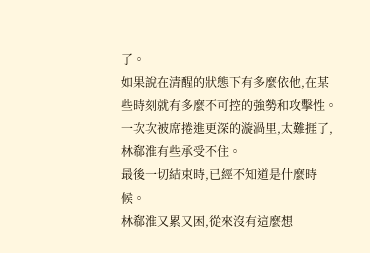了。
如果說在清醒的狀態下有多麼依他,在某些時刻就有多麼不可控的強勢和攻擊性。
一次次被席捲進更深的漩渦里,太難捱了,林郗淮有些承受不住。
最後一切結束時,已經不知道是什麼時候。
林郗淮又累又困,從來沒有這麼想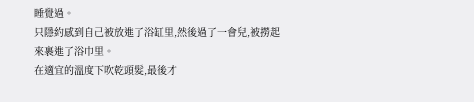睡覺過。
只隱約感到自己被放進了浴缸里,然後過了一會兒,被撈起來裹進了浴巾里。
在適宜的溫度下吹乾頭髮,最後才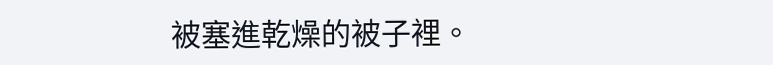被塞進乾燥的被子裡。